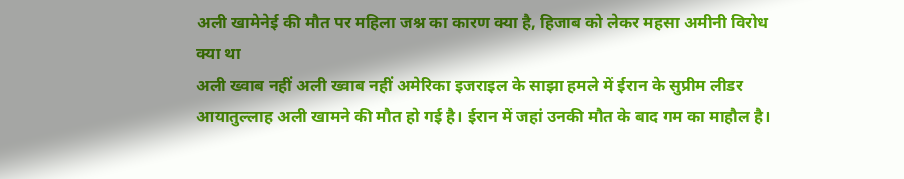अली खामेनेई की मौत पर महिला जश्न का कारण क्या है, हिजाब को लेकर महसा अमीनी विरोध क्या था
अली ख्वाब नहीं अली ख्वाब नहीं अमेरिका इजराइल के साझा हमले में ईरान के सुप्रीम लीडर आयातुल्लाह अली खामने की मौत हो गई है। ईरान में जहां उनकी मौत के बाद गम का माहौल है।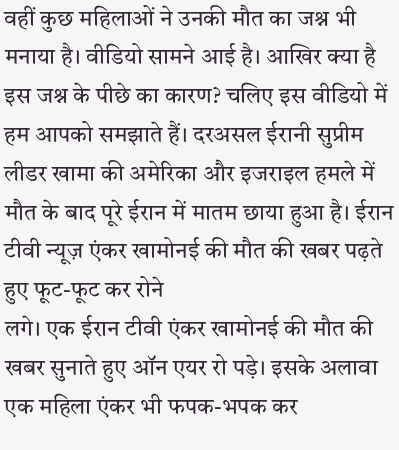वहीं कुछ महिलाओं ने उनकी मौत का जश्न भी मनाया है। वीडियो सामने आई है। आखिर क्या है इस जश्न के पीछे का कारण? चलिए इस वीडियो में हम आपको समझाते हैं। दरअसल ईरानी सुप्रीम लीडर खामा की अमेरिका और इजराइल हमले में मौत के बाद पूरे ईरान में मातम छाया हुआ है। ईरान टीवी न्यूज़ एंकर खामोनई की मौत की खबर पढ़ते हुए फूट-फूट कर रोने
लगे। एक ईरान टीवी एंकर खामोनई की मौत की खबर सुनाते हुए ऑन एयर रो पड़े। इसके अलावा एक महिला एंकर भी फपक-भपक कर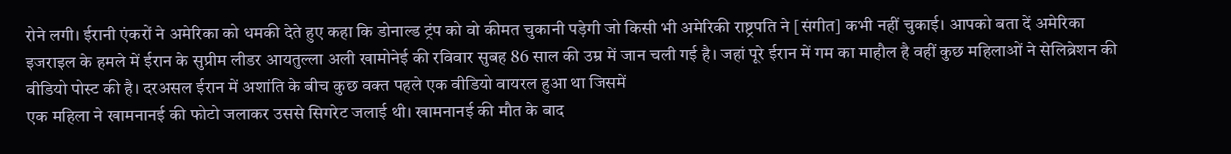रोने लगी। ईरानी एंकरों ने अमेरिका को धमकी देते हुए कहा कि डोनाल्ड ट्रंप को वो कीमत चुकानी पड़ेगी जो किसी भी अमेरिकी राष्ट्रपति ने [संगीत] कभी नहीं चुकाई। आपको बता दें अमेरिका इजराइल के हमले में ईरान के सुप्रीम लीडर आयतुल्ला अली खामोनेई की रविवार सुबह 86 साल की उम्र में जान चली गई है। जहां पूरे ईरान में गम का माहौल है वहीं कुछ महिलाओं ने सेलिब्रेशन की वीडियो पोस्ट की है। दरअसल ईरान में अशांति के बीच कुछ वक्त पहले एक वीडियो वायरल हुआ था जिसमें
एक महिला ने खामनानई की फोटो जलाकर उससे सिगरेट जलाई थी। खामनानई की मौत के बाद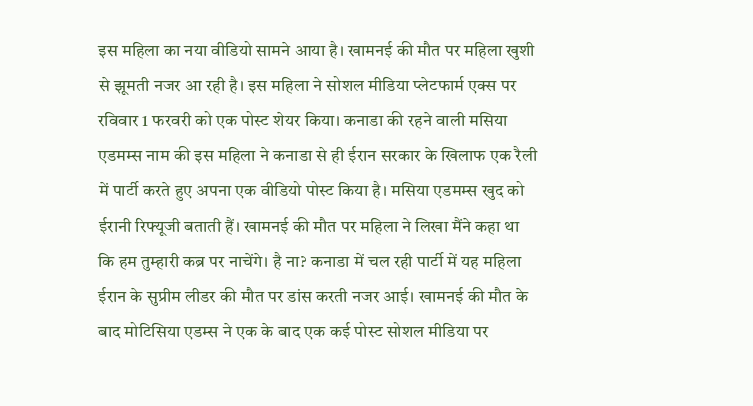इस महिला का नया वीडियो सामने आया है। खामनई की मौत पर महिला खुशी से झूमती नजर आ रही है। इस महिला ने सोशल मीडिया प्लेटफार्म एक्स पर रविवार 1 फरवरी को एक पोस्ट शेयर किया। कनाडा की रहने वाली मसिया एडमम्स नाम की इस महिला ने कनाडा से ही ईरान सरकार के खिलाफ एक रैली में पार्टी करते हुए अपना एक वीडियो पोस्ट किया है। मसिया एडमम्स खुद को ईरानी रिफ्यूजी बताती हैं। खामनई की मौत पर महिला ने लिखा मैंने कहा था
कि हम तुम्हारी कब्र पर नाचेंगे। है ना? कनाडा में चल रही पार्टी में यह महिला ईरान के सुप्रीम लीडर की मौत पर डांस करती नजर आई। खामनई की मौत के बाद मोटिसिया एडम्स ने एक के बाद एक कई पोस्ट सोशल मीडिया पर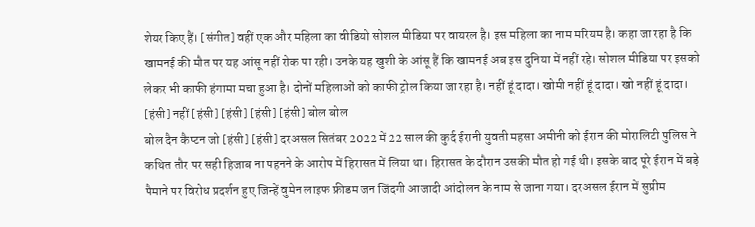शेयर किए हैं। [संगीत] वहीं एक और महिला का वीडियो सोशल मीडिया पर वायरल है। इस महिला का नाम मरियम है। कहा जा रहा है कि खामनई की मौत पर यह आंसू नहीं रोक पा रही। उनके यह खुशी के आंसू हैं कि खामनई अब इस दुनिया में नहीं रहे। सोशल मीडिया पर इसको लेकर भी काफी हंगामा मचा हुआ है। दोनों महिलाओं को काफी ट्रोल किया जा रहा है। नहीं हूं दादा। खोमी नहीं हूं दादा। खो नहीं हूं दादा। [हंसी] नहीं [हंसी] [हंसी] [हंसी] [हंसी] बोल बोल
बोल दैन कैप्टन जो [हंसी] [हंसी] दरअसल सितंबर 2022 में 22 साल की कुर्द ईरानी युवती महसा अमीनी को ईरान की मोरालिटी पुलिस ने कथित तौर पर सही हिजाब ना पहनने के आरोप में हिरासत में लिया था। हिरासत के दौरान उसकी मौत हो गई थी। इसके बाद पूरे ईरान में बड़े पैमाने पर विरोध प्रदर्शन हुए जिन्हें वुमेन लाइफ फ्रीडम जन जिंदगी आजादी आंदोलन के नाम से जाना गया। दरअसल ईरान में सुप्रीम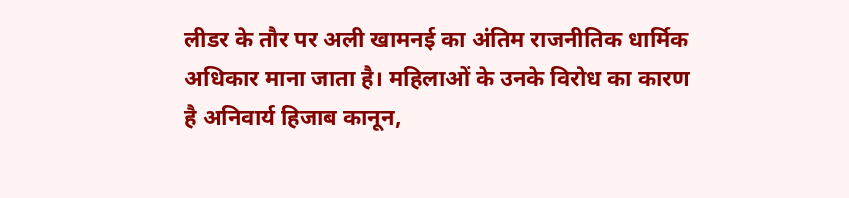लीडर के तौर पर अली खामनई का अंतिम राजनीतिक धार्मिक अधिकार माना जाता है। महिलाओं के उनके विरोध का कारण है अनिवार्य हिजाब कानून,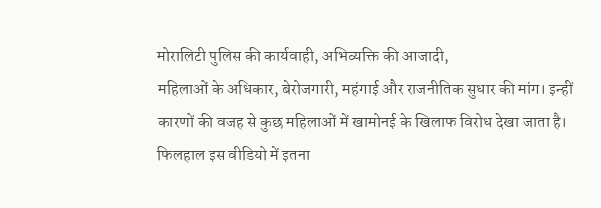मोरालिटी पुलिस की कार्यवाही, अभिव्यक्ति की आजादी,
महिलाओं के अधिकार, बेरोजगारी, महंगाई और राजनीतिक सुधार की मांग। इन्हीं कारणों की वजह से कुछ महिलाओं में खामोनई के खिलाफ विरोध देखा जाता है। फिलहाल इस वीडियो में इतना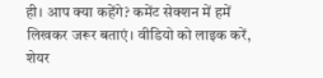ही। आप क्या कहेंगे? कमेंट सेक्शन में हमें लिखकर जरूर बताएं। वीडियो को लाइक करें, शेयर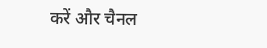करें और चैनल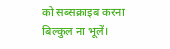को सब्सक्राइब करना बिल्कुल ना भूलें।